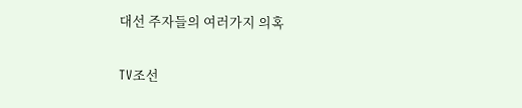대선 주자들의 여러가지 의혹

TV조선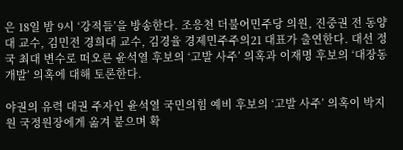은 18일 밤 9시 ‘강적들’을 방송한다. 조응천 더불어민주당 의원, 진중권 전 동양대 교수, 김민전 경희대 교수, 김경율 경제민주주의21 대표가 출연한다. 대선 정국 최대 변수로 떠오른 윤석열 후보의 ‘고발 사주’ 의혹과 이재명 후보의 ‘대장동 개발’ 의혹에 대해 토론한다.

야권의 유력 대권 주자인 윤석열 국민의힘 예비 후보의 ‘고발 사주’ 의혹이 박지원 국정원장에게 옮겨 붙으며 확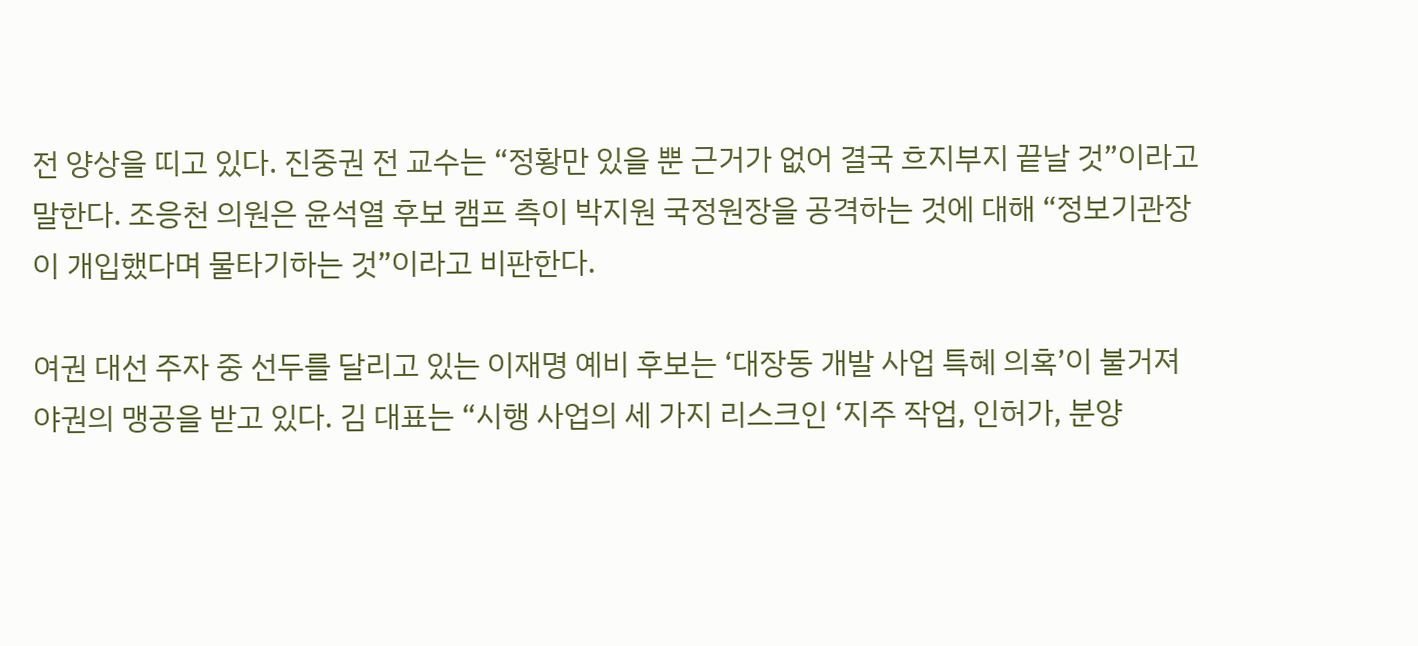전 양상을 띠고 있다. 진중권 전 교수는 “정황만 있을 뿐 근거가 없어 결국 흐지부지 끝날 것”이라고 말한다. 조응천 의원은 윤석열 후보 캠프 측이 박지원 국정원장을 공격하는 것에 대해 “정보기관장이 개입했다며 물타기하는 것”이라고 비판한다.

여권 대선 주자 중 선두를 달리고 있는 이재명 예비 후보는 ‘대장동 개발 사업 특혜 의혹’이 불거져 야권의 맹공을 받고 있다. 김 대표는 “시행 사업의 세 가지 리스크인 ‘지주 작업, 인허가, 분양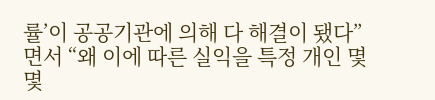률’이 공공기관에 의해 다 해결이 됐다”면서 “왜 이에 따른 실익을 특정 개인 몇몇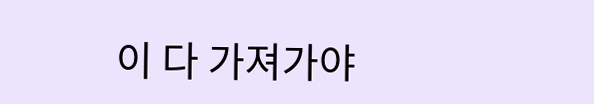이 다 가져가야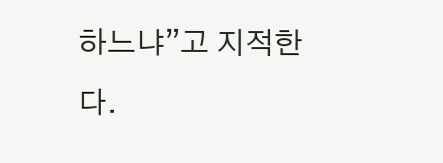하느냐”고 지적한다.